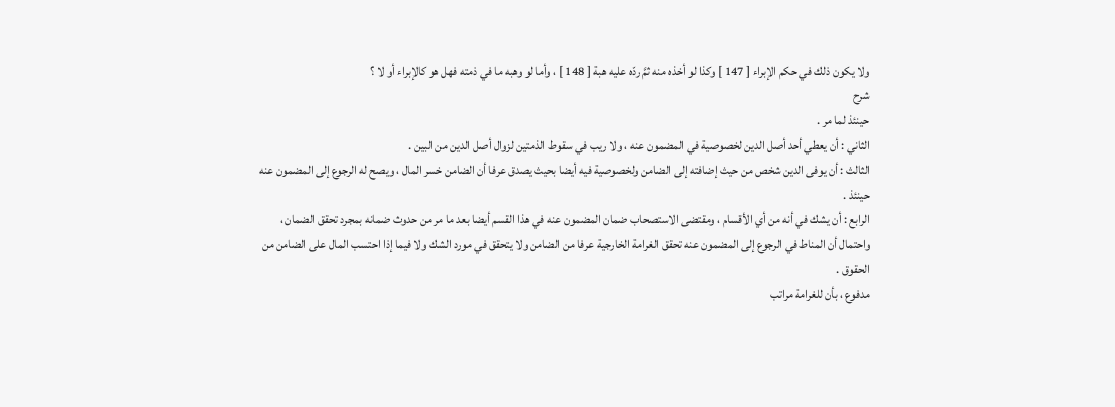ولا يكون ذلك في حكم الإبراء [ 147 ] وكذا لو أخذه منه ثمَّ ردّه عليه هبة [ 148 ] ، وأما لو وهبه ما في ذمته فهل هو كالإبراء أو لا ؟
شرح
حينئذ لما مر .
الثاني : أن يعطي أحد أصل الدين لخصوصية في المضمون عنه ، ولا ريب في سقوط الذمتين لزوال أصل الدين من البين .
الثالث : أن يوفى الدين شخص من حيث إضافته إلى الضامن ولخصوصية فيه أيضا بحيث يصدق عرفا أن الضامن خسر المال ، ويصح له الرجوع إلى المضمون عنه حينئذ .
الرابع : أن يشك في أنه من أي الأقسام ، ومقتضى الاستصحاب ضمان المضمون عنه في هذا القسم أيضا بعد ما مر من حدوث ضمانه بمجرد تحقق الضمان ، واحتمال أن المناط في الرجوع إلى المضمون عنه تحقق الغرامة الخارجية عرفا من الضامن ولا يتحقق في مورد الشك ولا فيما إذا احتسب المال على الضامن من الحقوق .
مدفوع ، بأن للغرامة مراتب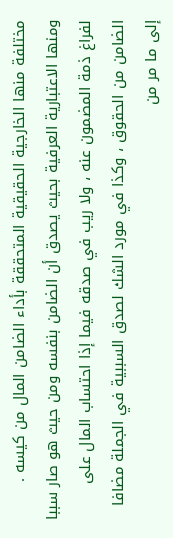مختلفة منها الخارجية الحقيقية المتحققة بأداء الضامن المال من كيسه .
ومنها الاعتبارية العرفية بحيث يصدق أن الضامن بنفسه ومن حيث هو صار سببا لفراغ ذمة المضمون عنه ، ولا ريب في صدقه فيما إذا احتساب المال على الضامن من الحقوق ، وكذا في مورد الشك لصدق السببية في الجملة مضافا إلى ما مر من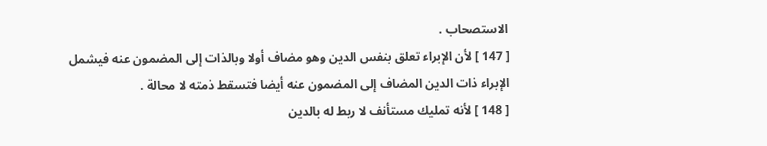الاستصحاب .
[ 147 ] لأن الإبراء تعلق بنفس الدين وهو مضاف أولا وبالذات إلى المضمون عنه فيشمل الإبراء ذات الدين المضاف إلى المضمون عنه أيضا فتسقط ذمته لا محالة .
[ 148 ] لأنه تمليك مستأنف لا ربط له بالدين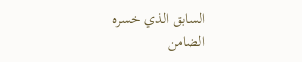السابق الذي خسره الضامن